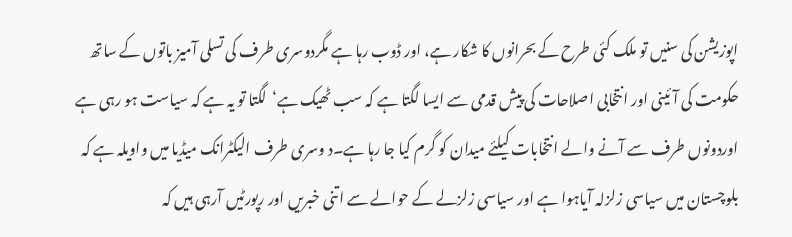اپوزیشن کی سنیں تو ملک کئی طرح کے بحرانوں کا شکار ہے، اور ڈوب رہا ہے مگردوسری طرف کی تسلی آمیز باتوں کے ساتھ حکومت کی آئینی اور انتخابی اصلاحات کی پیش قدمی سے ایسا لگتا ہے کہ سب ٹھیک ہے‘لگتا تو یہ ہے کہ سیاست ہو رہی ہے اوردونوں طرف سے آنے والے انتخابات کیلئے میدان کو گرم کیا جا رہا ہے۔د وسری طرف الیکٹرانک میڈیا میں واویلہ ہے کہ بلوچستان میں سیاسی زلزلہ آیاہوا ہے اور سیاسی زلزلے کے حوالے سے اتنی خبریں اور رپورٹیں آرہی ہیں کہ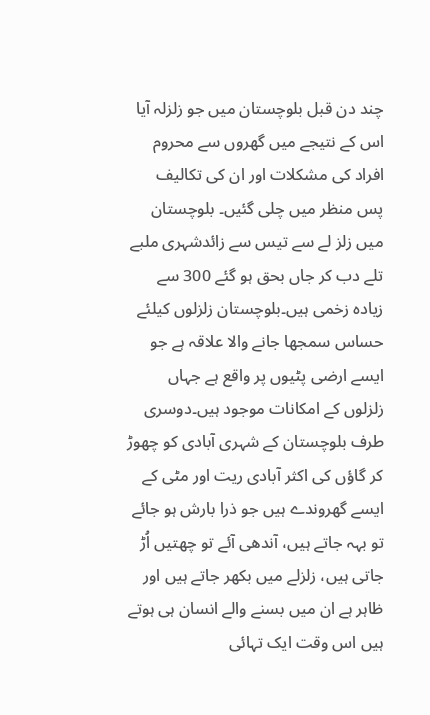چند دن قبل بلوچستان میں جو زلزلہ آیا اس کے نتیجے میں گھروں سے محروم افراد کی مشکلات اور ان کی تکالیف پس منظر میں چلی گئیں۔ بلوچستان میں زلز لے سے تیس سے زائدشہری ملبے تلے دب کر جاں بحق ہو گئے 300 سے زیادہ زخمی ہیں۔بلوچستان زلزلوں کیلئے حساس سمجھا جانے والا علاقہ ہے جو ایسے ارضی پٹیوں پر واقع ہے جہاں زلزلوں کے امکانات موجود ہیں۔دوسری طرف بلوچستان کے شہری آبادی کو چھوڑ کر گاؤں کی اکثر آبادی ریت اور مٹی کے ایسے گھروندے ہیں جو ذرا بارش ہو جائے تو بہہ جاتے ہیں، آندھی آئے تو چھتیں اُڑ جاتی ہیں، زلزلے میں بکھر جاتے ہیں اور ظاہر ہے ان میں بسنے والے انسان ہی ہوتے ہیں اس وقت ایک تہائی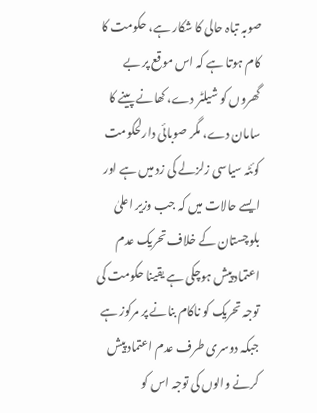صوبہ تباہ حالی کا شکار ہے، حکومت کا کام ہوتا ہے کہ اس موقع پر بے گھروں کو شیلٹر دے، کھانے پینے کا سامان دے، مگر صوبائی دارلحکومت کوئٹہ سیاسی زلزلے کی زد میں ہے اور ایسے حالات میں کہ جب وزیر اعلیٰ بلوچستان کے خلاف تحریک عدم اعتماد پیش ہوچکی ہے یقینا حکومت کی توجہ تحریک کو ناکام بنانے پر مرکوز ہے جبکہ دوسری طرف عدم اعتماد پیش کرنے والوں کی توجہ اس کو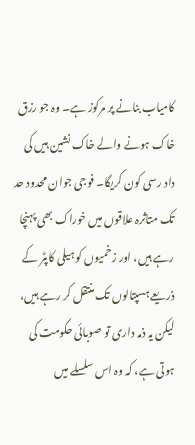کامیاب بنانے پر مرکوز ہے۔ وہ جو رزق خاک ہونے والے خاک نشین ہیں کی داد رسی کون کریگا۔ فوجی جوان محدود حد تک متاثرہ علاقوں میں خوراک بھی پہنچا رہے ہیں، اور زخمیوں کو ہیلی کاپٹر کے ذریعے ہسپتالوں تک منتقل کر رہے ہیں، لیکن یہ ذمہ داری تو صوبائی حکومت کی ہوتی ہے، کہ وہ اس سلسلے میں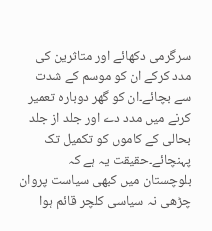سرگرمی دکھائے اور متاثرین کی مدد کرکے ان کو موسم کے شدت سے بچائے۔ان کو گھر دوبارہ تعمیر کرنے میں مدد دے اور جلد از جلد بحالی کے کاموں کو تکمیل تک پہنچائے۔حقیقت یہ ہے کہ بلوچستان میں کبھی سیاست پروان چڑھی نہ سیاسی کلچر قائم ہوا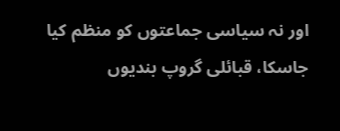اور نہ سیاسی جماعتوں کو منظم کیا جاسکا، قبائلی گروپ بندیوں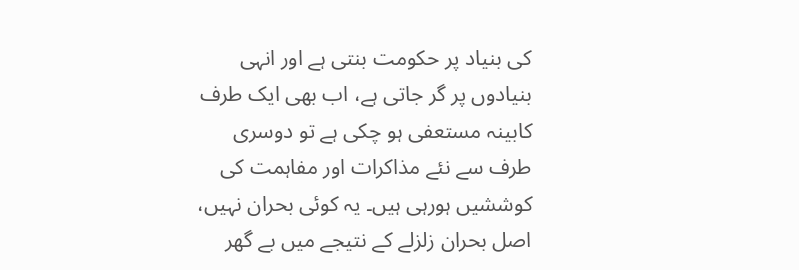کی بنیاد پر حکومت بنتی ہے اور انہی بنیادوں پر گر جاتی ہے، اب بھی ایک طرف کابینہ مستعفی ہو چکی ہے تو دوسری طرف سے نئے مذاکرات اور مفاہمت کی کوششیں ہورہی ہیں۔ یہ کوئی بحران نہیں، اصل بحران زلزلے کے نتیجے میں بے گھر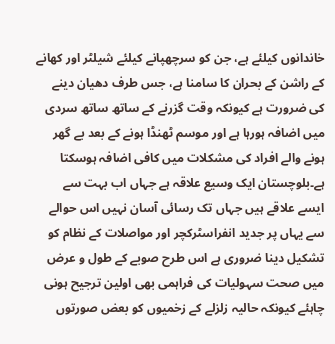خاندانوں کیلئے ہے، جن کو سرچھپانے کیلئے شیلٹر اور کھانے کے راشن کے بحران کا سامنا ہے، جس طرف دھیان دینے کی ضرورت ہے کیونکہ وقت گزرنے کے ساتھ ساتھ سردی میں اضافہ ہورہا ہے اور موسم ٹھنڈا ہونے کے بعد بے گھر ہونے والے افراد کی مشکلات میں کافی اضافہ ہوسکتا ہے۔بلوچستان ایک وسیع علاقہ ہے جہاں اب بہت سے ایسے علاقے ہیں جہاں تک رسائی آسان نہیں اس حوالے سے یہاں پر جدید انفراسٹرکچر اور مواصلات کے نظام کو تشکیل دینا ضروری ہے اس طرح صوبے کے طول و عرض میں صحت سہولیات کی فراہمی بھی اولین ترجیح ہونی چاہئے کیونکہ حالیہ زلزلے کے زخمیوں کو بعض صورتوں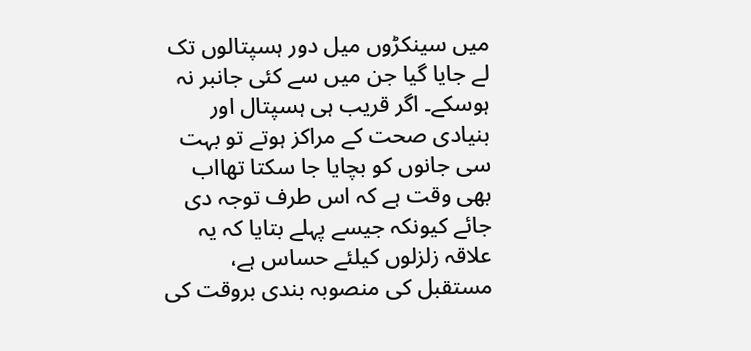میں سینکڑوں میل دور ہسپتالوں تک لے جایا گیا جن میں سے کئی جانبر نہ ہوسکے۔ اگر قریب ہی ہسپتال اور بنیادی صحت کے مراکز ہوتے تو بہت سی جانوں کو بچایا جا سکتا تھااب بھی وقت ہے کہ اس طرف توجہ دی جائے کیونکہ جیسے پہلے بتایا کہ یہ علاقہ زلزلوں کیلئے حساس ہے، مستقبل کی منصوبہ بندی بروقت کی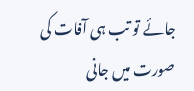جائے تو تب ہی آفات کی صورت میں جانی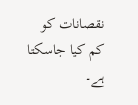نقصانات کو کم کیا جاسکتا ہے۔